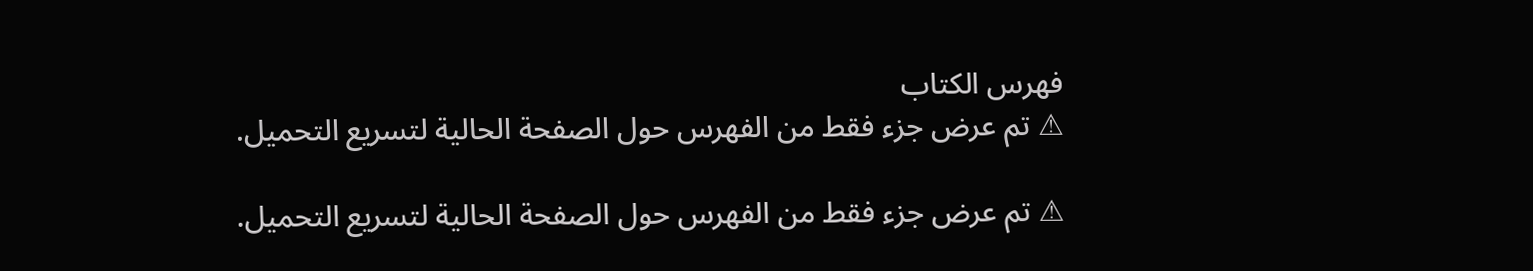فهرس الكتاب
⚠ تم عرض جزء فقط من الفهرس حول الصفحة الحالية لتسريع التحميل.

⚠ تم عرض جزء فقط من الفهرس حول الصفحة الحالية لتسريع التحميل.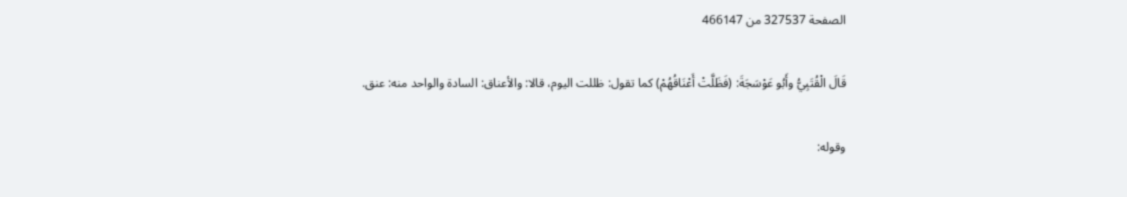الصفحة 327537 من 466147

قَالَ الْقُتَبِيُّ وأَبُو عَوْسَجَةَ: (فَظَلَّتْ أَعْنَاقُهُمْ) كما تقول: ظللت اليوم، قالا: والأعناق: السادة والواحد منه: عنق.

وقوله: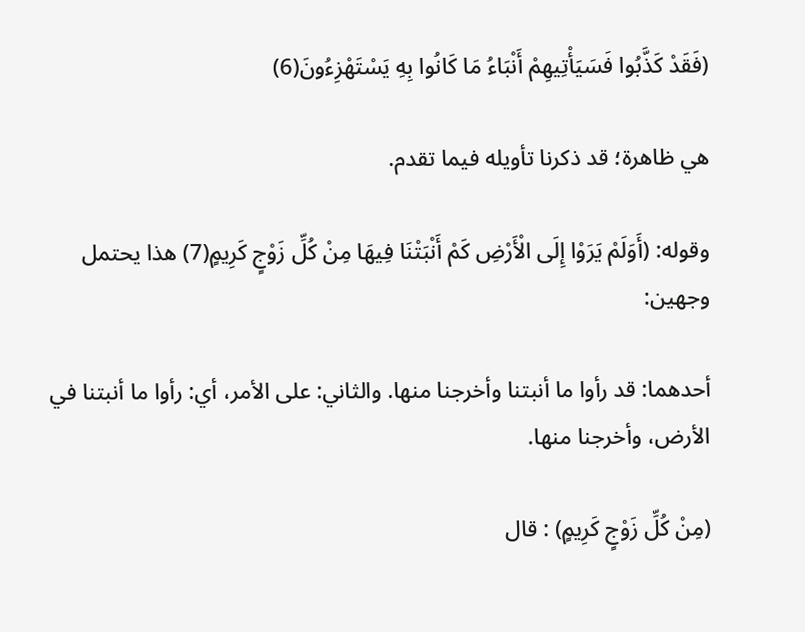(فَقَدْ كَذَّبُوا فَسَيَأْتِيهِمْ أَنْبَاءُ مَا كَانُوا بِهِ يَسْتَهْزِءُونَ(6)

هي ظاهرة؛ قد ذكرنا تأويله فيما تقدم.

وقوله: (أَوَلَمْ يَرَوْا إِلَى الْأَرْضِ كَمْ أَنْبَتْنَا فِيهَا مِنْ كُلِّ زَوْجٍ كَرِيمٍ(7) هذا يحتمل وجهين:

أحدهما: قد رأوا ما أنبتنا وأخرجنا منها. والثاني: على الأمر، أي: رأوا ما أنبتنا في الأرض، وأخرجنا منها.

(مِنْ كُلِّ زَوْجٍ كَرِيمٍ) : قال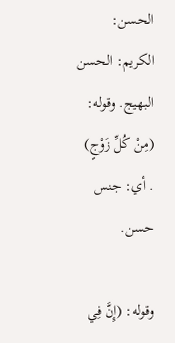الحسن: الكريم: الحسن البهيج. وقوله: (مِنْ كُلِّ زَوْجٍ) . أي: جنس حسن.

وقوله: (إِنَّ فِي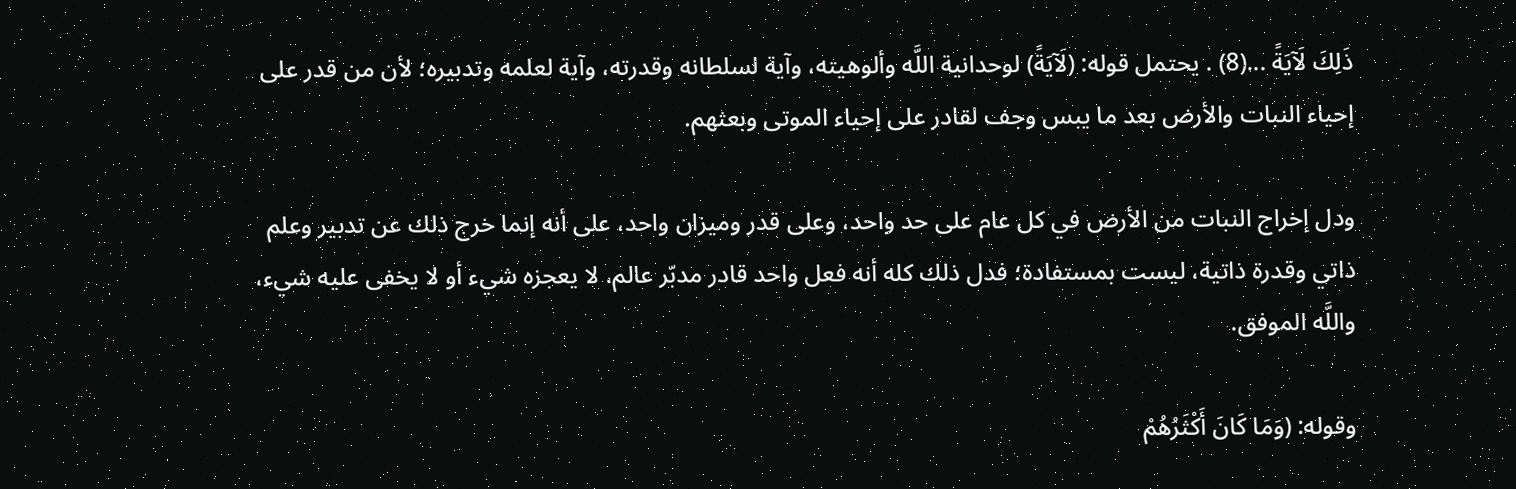ذَلِكَ لَآيَةً ...(8) . يحتمل قوله: (لَآيَةً) لوحدانية اللَّه وألوهيته، وآية لسلطانه وقدرته، وآية لعلمه وتدبيره؛ لأن من قدر على إحياء النبات والأرض بعد ما يبس وجف لقادر على إحياء الموتى وبعثهم.

ودل إخراج النبات من الأرض في كل عام على حد واحد، وعلى قدر وميزان واحد، على أنه إنما خرج ذلك عن تدبير وعلم ذاتي وقدرة ذاتية، ليست بمستفادة؛ فدل ذلك كله أنه فعل واحد قادر مدبّر عالم، لا يعجزه شيء أو لا يخفى عليه شيء، واللَّه الموفق.

وقوله: (وَمَا كَانَ أَكْثَرُهُمْ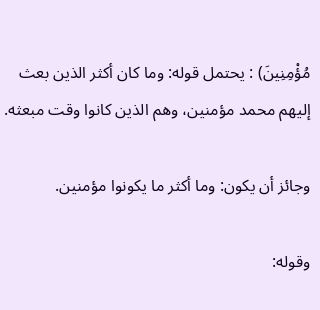مُؤْمِنِينَ) : يحتمل قوله: وما كان أكثر الذين بعث إليهم محمد مؤمنين، وهم الذين كانوا وقت مبعثه.

وجائز أن يكون: وما أكثر ما يكونوا مؤمنين.

وقوله: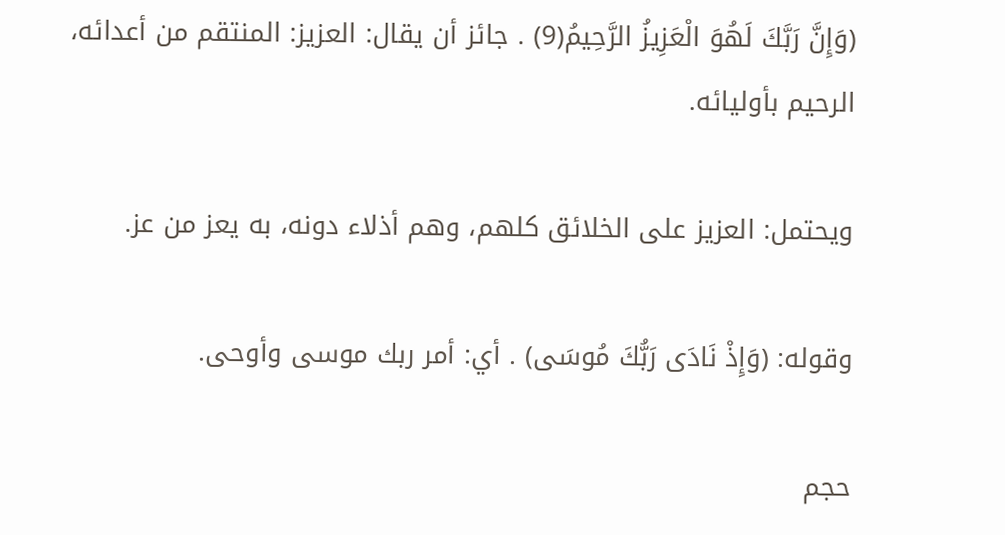(وَإِنَّ رَبَّكَ لَهُوَ الْعَزِيزُ الرَّحِيمُ(9) . جائز أن يقال: العزيز: المنتقم من أعدائه، الرحيم بأوليائه.

ويحتمل: العزيز على الخلائق كلهم، وهم أذلاء دونه، به يعز من عز.

وقوله: (وَإِذْ نَادَى رَبُّكَ مُوسَى) . أي: أمر ربك موسى وأوحى.

حجم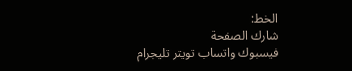الخط:
شارك الصفحة
فيسبوك واتساب تويتر تليجرام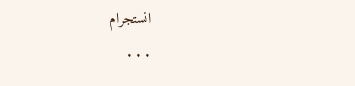انستجرام
. . .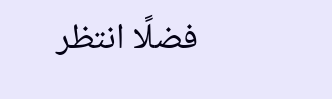فضلًا انتظر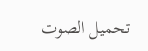تحميل الصوت